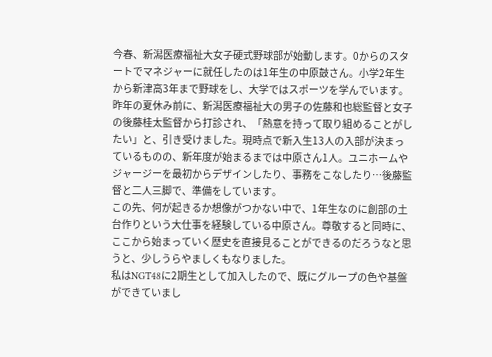今春、新潟医療福祉大女子硬式野球部が始動します。0からのスタートでマネジャーに就任したのは1年生の中原鼓さん。小学2年生から新津高3年まで野球をし、大学ではスポーツを学んでいます。
昨年の夏休み前に、新潟医療福祉大の男子の佐藤和也総監督と女子の後藤桂太監督から打診され、「熱意を持って取り組めることがしたい」と、引き受けました。現時点で新入生13人の入部が決まっているものの、新年度が始まるまでは中原さん1人。ユニホームやジャージーを最初からデザインしたり、事務をこなしたり…後藤監督と二人三脚で、準備をしています。
この先、何が起きるか想像がつかない中で、1年生なのに創部の土台作りという大仕事を経験している中原さん。尊敬すると同時に、ここから始まっていく歴史を直接見ることができるのだろうなと思うと、少しうらやましくもなりました。
私はNGT48に2期生として加入したので、既にグループの色や基盤ができていまし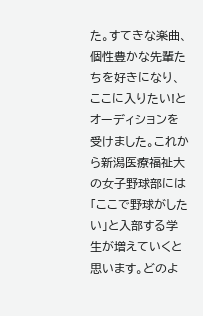た。すてきな楽曲、個性豊かな先輩たちを好きになり、ここに入りたい!とオーディションを受けました。これから新潟医療福祉大の女子野球部には「ここで野球がしたい」と入部する学生が増えていくと思います。どのよ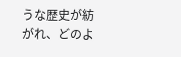うな歴史が紡がれ、どのよ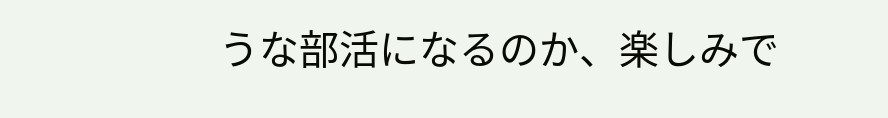うな部活になるのか、楽しみで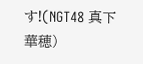す!(NGT48 真下華穂)